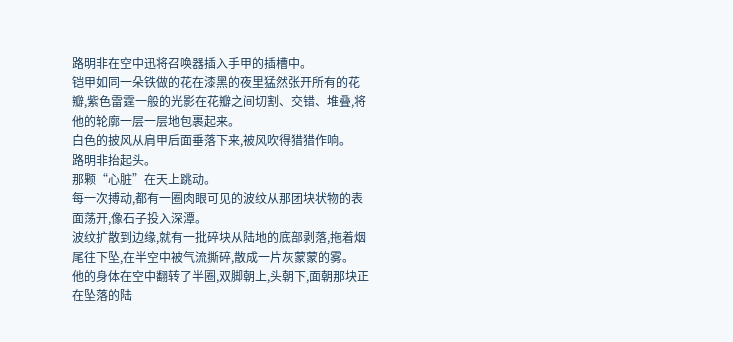路明非在空中迅将召唤器插入手甲的插槽中。
铠甲如同一朵铁做的花在漆黑的夜里猛然张开所有的花瓣,紫色雷霆一般的光影在花瓣之间切割、交错、堆叠,将他的轮廓一层一层地包裹起来。
白色的披风从肩甲后面垂落下来,被风吹得猎猎作响。
路明非抬起头。
那颗“心脏”在天上跳动。
每一次搏动,都有一圈肉眼可见的波纹从那团块状物的表面荡开,像石子投入深潭。
波纹扩散到边缘,就有一批碎块从陆地的底部剥落,拖着烟尾往下坠,在半空中被气流撕碎,散成一片灰蒙蒙的雾。
他的身体在空中翻转了半圈,双脚朝上,头朝下,面朝那块正在坠落的陆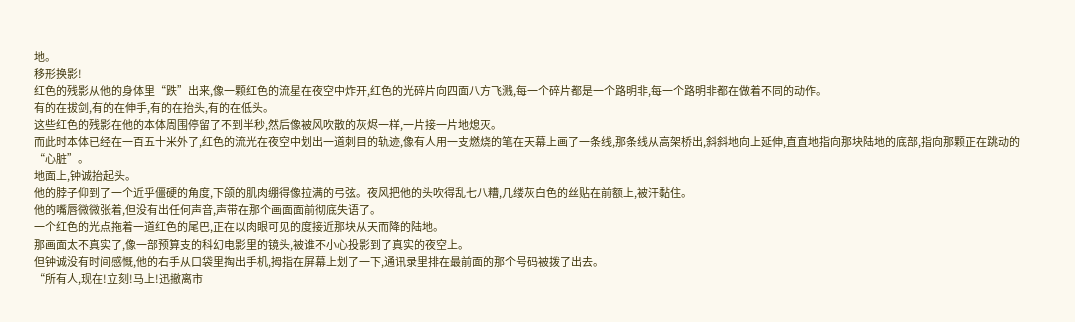地。
移形换影!
红色的残影从他的身体里“跌”出来,像一颗红色的流星在夜空中炸开,红色的光碎片向四面八方飞溅,每一个碎片都是一个路明非,每一个路明非都在做着不同的动作。
有的在拔剑,有的在伸手,有的在抬头,有的在低头。
这些红色的残影在他的本体周围停留了不到半秒,然后像被风吹散的灰烬一样,一片接一片地熄灭。
而此时本体已经在一百五十米外了,红色的流光在夜空中划出一道刺目的轨迹,像有人用一支燃烧的笔在天幕上画了一条线,那条线从高架桥出,斜斜地向上延伸,直直地指向那块陆地的底部,指向那颗正在跳动的“心脏”。
地面上,钟诚抬起头。
他的脖子仰到了一个近乎僵硬的角度,下颌的肌肉绷得像拉满的弓弦。夜风把他的头吹得乱七八糟,几缕灰白色的丝贴在前额上,被汗黏住。
他的嘴唇微微张着,但没有出任何声音,声带在那个画面面前彻底失语了。
一个红色的光点拖着一道红色的尾巴,正在以肉眼可见的度接近那块从天而降的陆地。
那画面太不真实了,像一部预算支的科幻电影里的镜头,被谁不小心投影到了真实的夜空上。
但钟诚没有时间感慨,他的右手从口袋里掏出手机,拇指在屏幕上划了一下,通讯录里排在最前面的那个号码被拨了出去。
“所有人,现在!立刻!马上!迅撤离市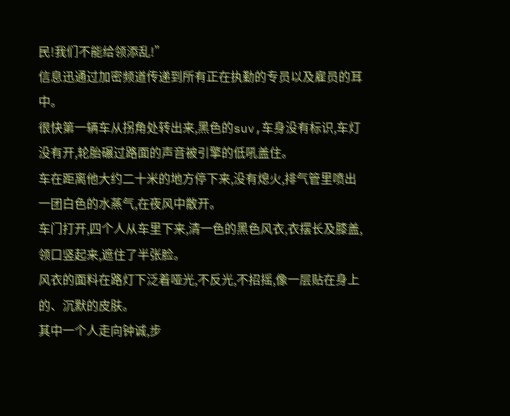民!我们不能给领添乱!”
信息迅通过加密频道传递到所有正在执勤的专员以及雇员的耳中。
很快第一辆车从拐角处转出来,黑色的suv,车身没有标识,车灯没有开,轮胎碾过路面的声音被引擎的低吼盖住。
车在距离他大约二十米的地方停下来,没有熄火,排气管里喷出一团白色的水蒸气,在夜风中散开。
车门打开,四个人从车里下来,清一色的黑色风衣,衣摆长及膝盖,领口竖起来,遮住了半张脸。
风衣的面料在路灯下泛着哑光,不反光,不招摇,像一层贴在身上的、沉默的皮肤。
其中一个人走向钟诚,步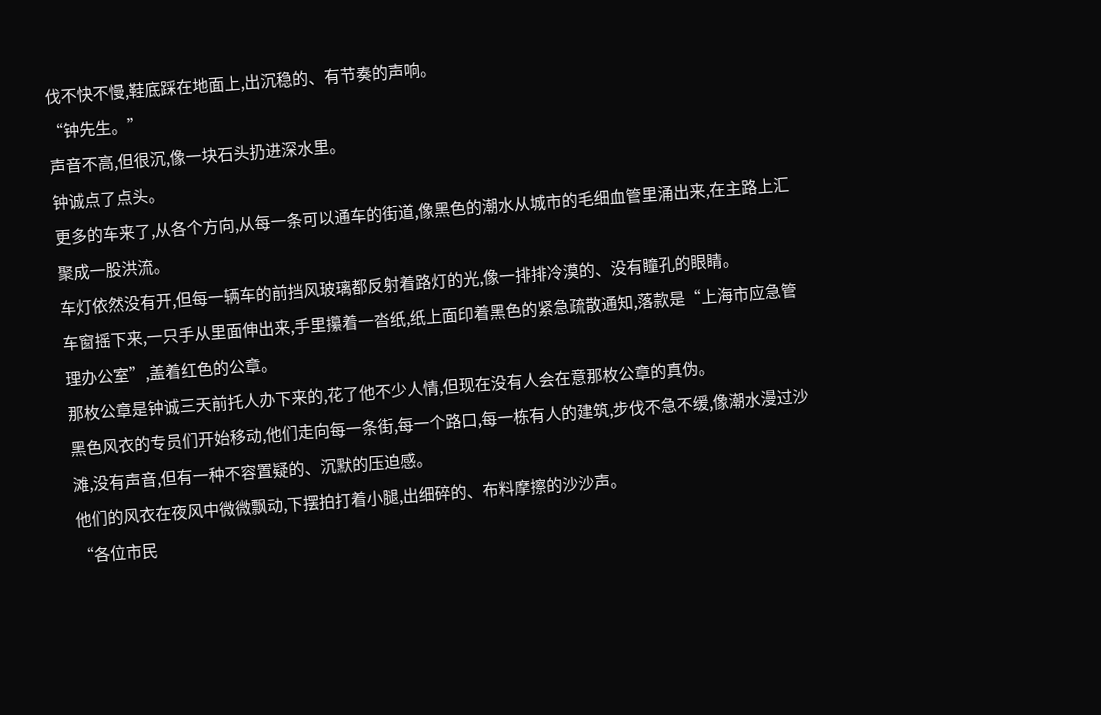伐不快不慢,鞋底踩在地面上,出沉稳的、有节奏的声响。
“钟先生。”
声音不高,但很沉,像一块石头扔进深水里。
钟诚点了点头。
更多的车来了,从各个方向,从每一条可以通车的街道,像黑色的潮水从城市的毛细血管里涌出来,在主路上汇聚成一股洪流。
车灯依然没有开,但每一辆车的前挡风玻璃都反射着路灯的光,像一排排冷漠的、没有瞳孔的眼睛。
车窗摇下来,一只手从里面伸出来,手里攥着一沓纸,纸上面印着黑色的紧急疏散通知,落款是“上海市应急管理办公室”,盖着红色的公章。
那枚公章是钟诚三天前托人办下来的,花了他不少人情,但现在没有人会在意那枚公章的真伪。
黑色风衣的专员们开始移动,他们走向每一条街,每一个路口,每一栋有人的建筑,步伐不急不缓,像潮水漫过沙滩,没有声音,但有一种不容置疑的、沉默的压迫感。
他们的风衣在夜风中微微飘动,下摆拍打着小腿,出细碎的、布料摩擦的沙沙声。
“各位市民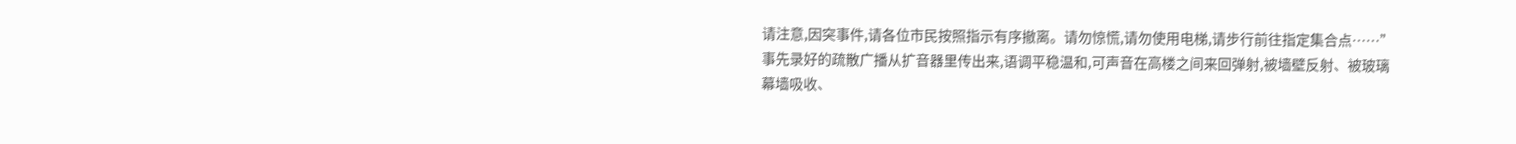请注意,因突事件,请各位市民按照指示有序撤离。请勿惊慌,请勿使用电梯,请步行前往指定集合点……”
事先录好的疏散广播从扩音器里传出来,语调平稳温和,可声音在高楼之间来回弹射,被墙壁反射、被玻璃幕墙吸收、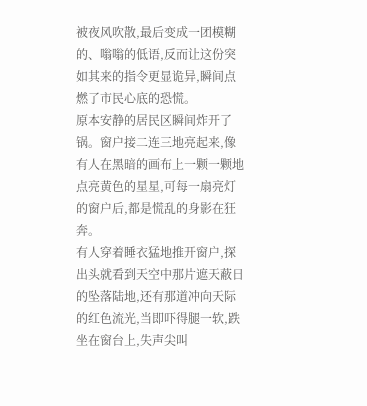被夜风吹散,最后变成一团模糊的、嗡嗡的低语,反而让这份突如其来的指令更显诡异,瞬间点燃了市民心底的恐慌。
原本安静的居民区瞬间炸开了锅。窗户接二连三地亮起来,像有人在黑暗的画布上一颗一颗地点亮黄色的星星,可每一扇亮灯的窗户后,都是慌乱的身影在狂奔。
有人穿着睡衣猛地推开窗户,探出头就看到天空中那片遮天蔽日的坠落陆地,还有那道冲向天际的红色流光,当即吓得腿一软,跌坐在窗台上,失声尖叫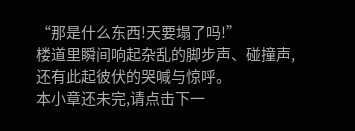“那是什么东西!天要塌了吗!”
楼道里瞬间响起杂乱的脚步声、碰撞声,还有此起彼伏的哭喊与惊呼。
本小章还未完,请点击下一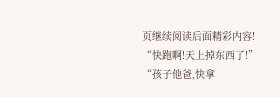页继续阅读后面精彩内容!
“快跑啊!天上掉东西了!”
“孩子他爸,快拿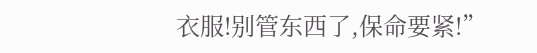衣服!别管东西了,保命要紧!”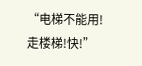“电梯不能用!走楼梯!快!”